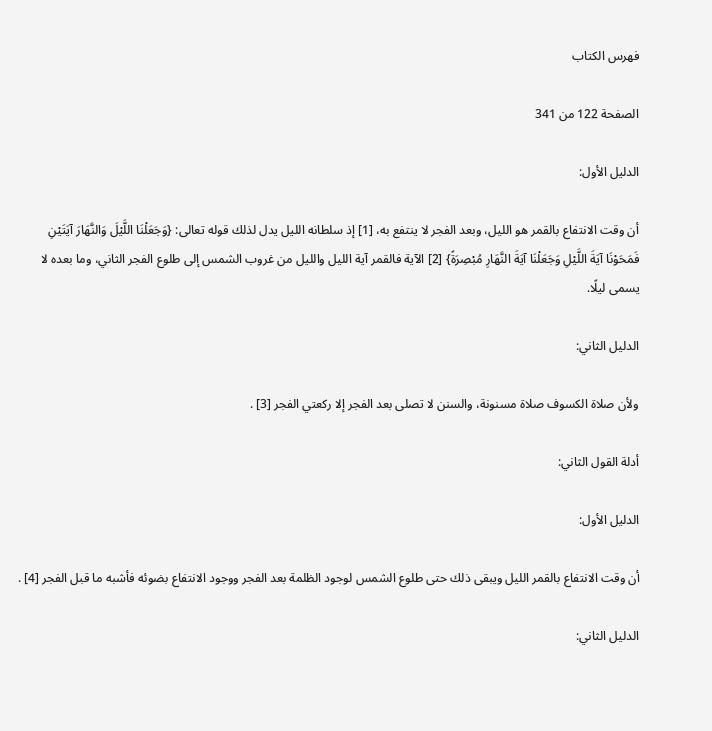فهرس الكتاب

الصفحة 122 من 341

الدليل الأول:

أن وقت الانتفاع بالقمر هو الليل، وبعد الفجر لا ينتفع به، [1] إذ سلطانه الليل يدل لذلك قوله تعالى: {وَجَعَلْنَا اللَّيْلَ وَالنَّهَارَ آيَتَيْنِ فَمَحَوْنَا آيَةَ اللَّيْلِ وَجَعَلْنَا آيَةَ النَّهَارِ مُبْصِرَةً} [2] الآية فالقمر آية الليل والليل من غروب الشمس إلى طلوع الفجر الثاني، وما بعده لا يسمى ليلًا.

الدليل الثاني:

ولأن صلاة الكسوف صلاة مسنونة، والسنن لا تصلى بعد الفجر إلا ركعتي الفجر [3] .

أدلة القول الثاني:

الدليل الأول:

أن وقت الانتفاع بالقمر الليل ويبقى ذلك حتى طلوع الشمس لوجود الظلمة بعد الفجر ووجود الانتفاع بضوئه فأشبه ما قبل الفجر [4] .

الدليل الثاني: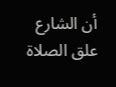أن الشارع علق الصلاة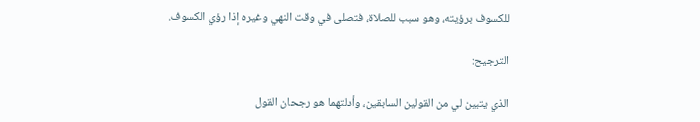للكسوف برؤيته، وهو سبب للصلاة، فتصلى في وقت النهي وغيره إذا رؤي الكسوف.

الترجيح:

الذي يتبين لي من القولين السابقين، وأدلتهما هو رجحان القول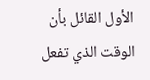الأول القائل بأن الوقت الذي تفعل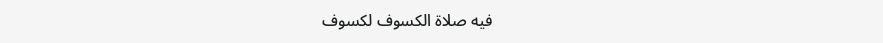فيه صلاة الكسوف لكسوف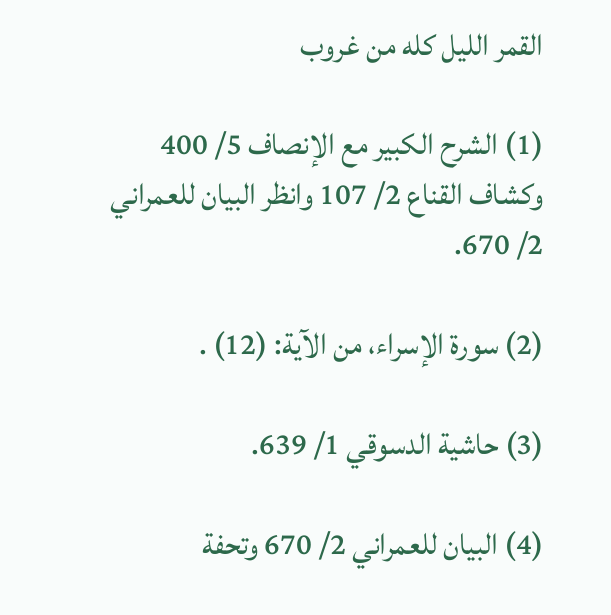القمر الليل كله من غروب

(1) الشرح الكبير مع الإنصاف 5/ 400 وكشاف القناع 2/ 107 وانظر البيان للعمراني 2/ 670.

(2) سورة الإسراء، من الآية: (12) .

(3) حاشية الدسوقي 1/ 639.

(4) البيان للعمراني 2/ 670 وتحفة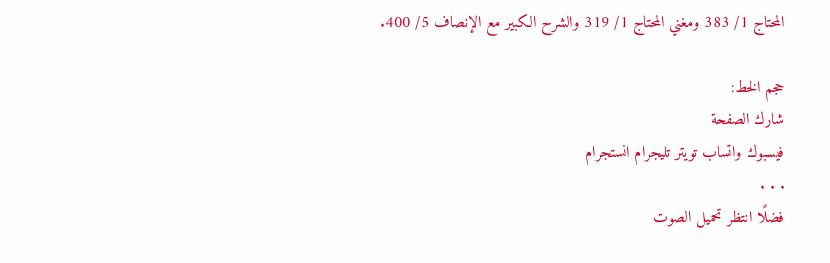المحتاج 1/ 383 ومغني المحتاج 1/ 319 والشرح الكبير مع الإنصاف 5/ 400.

حجم الخط:
شارك الصفحة
فيسبوك واتساب تويتر تليجرام انستجرام
. . .
فضلًا انتظر تحميل الصوت